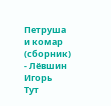Петруша и комар (сборник) - Лёвшин Игорь
Тут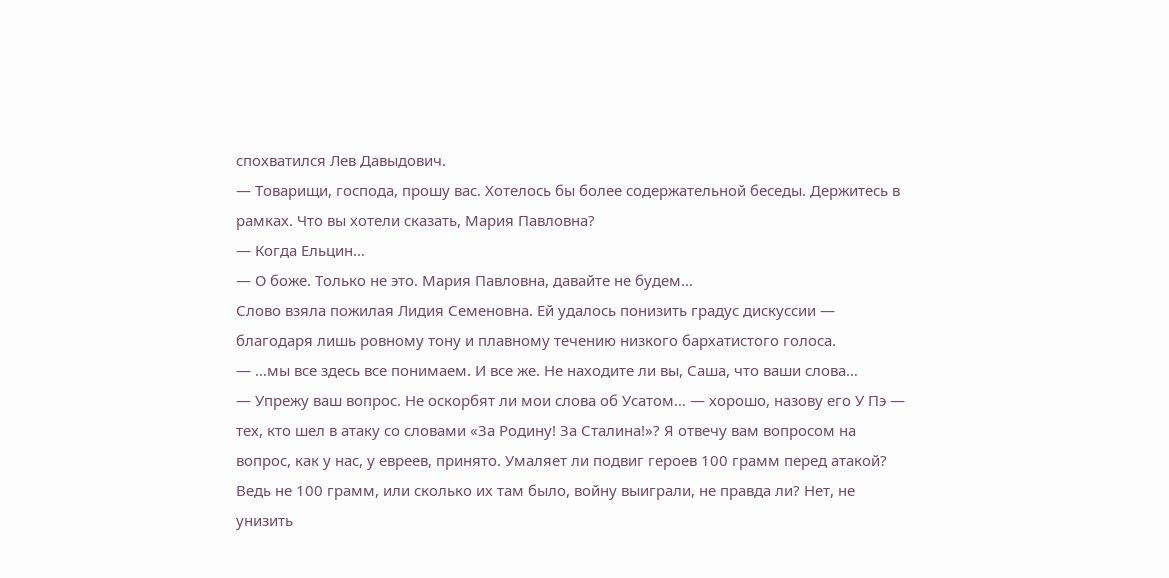спохватился Лев Давыдович.
— Товарищи, господа, прошу вас. Хотелось бы более содержательной беседы. Держитесь в рамках. Что вы хотели сказать, Мария Павловна?
— Когда Ельцин…
— О боже. Только не это. Мария Павловна, давайте не будем…
Слово взяла пожилая Лидия Семеновна. Ей удалось понизить градус дискуссии — благодаря лишь ровному тону и плавному течению низкого бархатистого голоса.
— …мы все здесь все понимаем. И все же. Не находите ли вы, Саша, что ваши слова…
— Упрежу ваш вопрос. Не оскорбят ли мои слова об Усатом… — хорошо, назову его У Пэ — тех, кто шел в атаку со словами «За Родину! За Сталина!»? Я отвечу вам вопросом на вопрос, как у нас, у евреев, принято. Умаляет ли подвиг героев 100 грамм перед атакой? Ведь не 100 грамм, или сколько их там было, войну выиграли, не правда ли? Нет, не унизить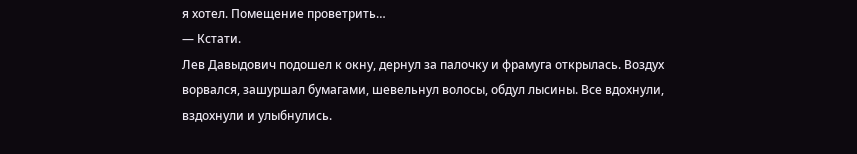я хотел. Помещение проветрить…
— Кстати.
Лев Давыдович подошел к окну, дернул за палочку и фрамуга открылась. Воздух ворвался, зашуршал бумагами, шевельнул волосы, обдул лысины. Все вдохнули, вздохнули и улыбнулись.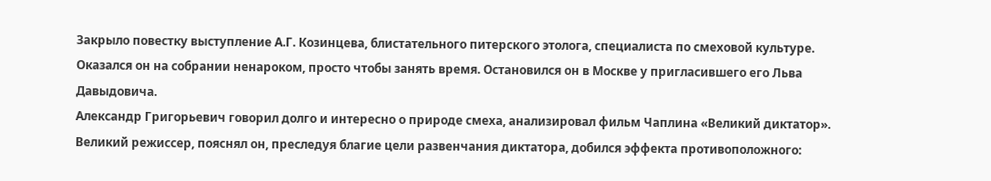Закрыло повестку выступление А.Г. Козинцева, блистательного питерского этолога, специалиста по смеховой культуре. Оказался он на собрании ненароком, просто чтобы занять время. Остановился он в Москве у пригласившего его Льва Давыдовича.
Александр Григорьевич говорил долго и интересно о природе смеха, анализировал фильм Чаплина «Великий диктатор». Великий режиссер, пояснял он, преследуя благие цели развенчания диктатора, добился эффекта противоположного: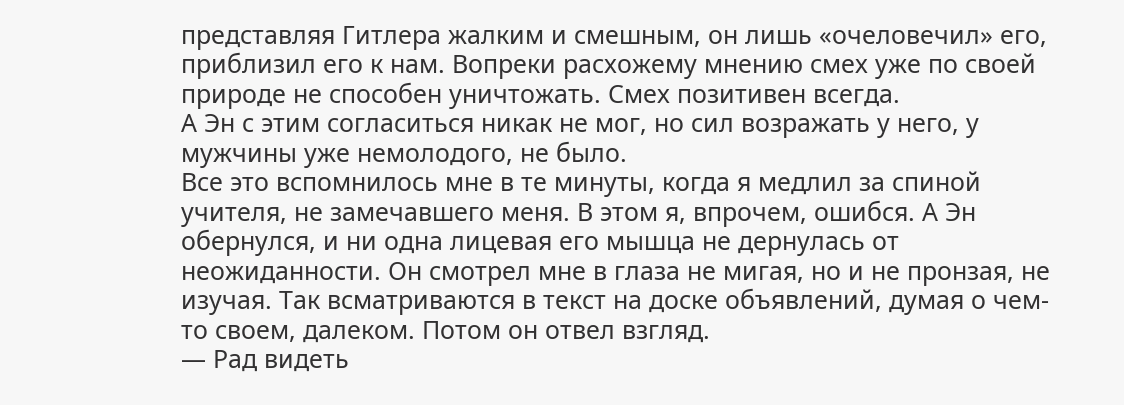представляя Гитлера жалким и смешным, он лишь «очеловечил» его, приблизил его к нам. Вопреки расхожему мнению смех уже по своей природе не способен уничтожать. Смех позитивен всегда.
А Эн с этим согласиться никак не мог, но сил возражать у него, у мужчины уже немолодого, не было.
Все это вспомнилось мне в те минуты, когда я медлил за спиной учителя, не замечавшего меня. В этом я, впрочем, ошибся. А Эн обернулся, и ни одна лицевая его мышца не дернулась от неожиданности. Он смотрел мне в глаза не мигая, но и не пронзая, не изучая. Так всматриваются в текст на доске объявлений, думая о чем-то своем, далеком. Потом он отвел взгляд.
— Рад видеть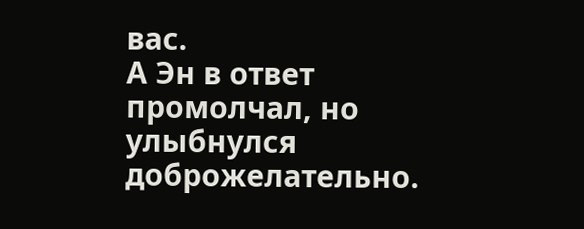вас.
А Эн в ответ промолчал, но улыбнулся доброжелательно.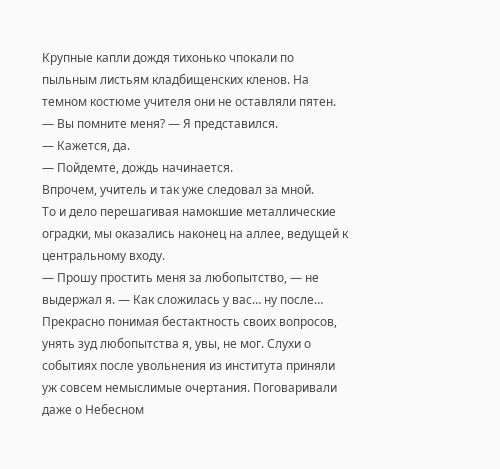Крупные капли дождя тихонько чпокали по пыльным листьям кладбищенских кленов. На темном костюме учителя они не оставляли пятен.
— Вы помните меня? — Я представился.
— Кажется, да.
— Пойдемте, дождь начинается.
Впрочем, учитель и так уже следовал за мной.
То и дело перешагивая намокшие металлические оградки, мы оказались наконец на аллее, ведущей к центральному входу.
— Прошу простить меня за любопытство, — не выдержал я. — Как сложилась у вас… ну после…
Прекрасно понимая бестактность своих вопросов, унять зуд любопытства я, увы, не мог. Слухи о событиях после увольнения из института приняли уж совсем немыслимые очертания. Поговаривали даже о Небесном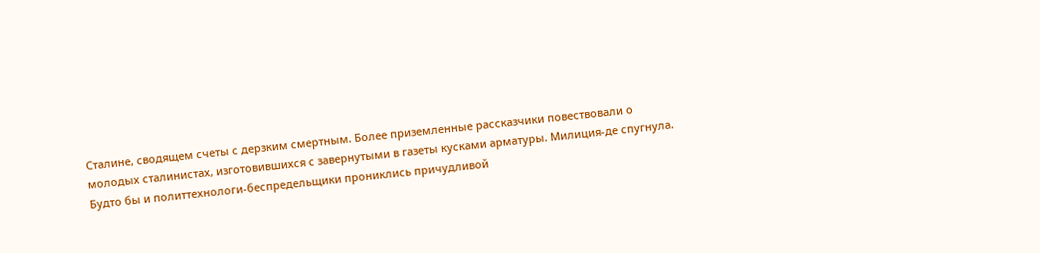Сталине, сводящем счеты с дерзким смертным. Более приземленные рассказчики повествовали о молодых сталинистах, изготовившихся с завернутыми в газеты кусками арматуры. Милиция-де спугнула. Будто бы и политтехнологи-беспредельщики прониклись причудливой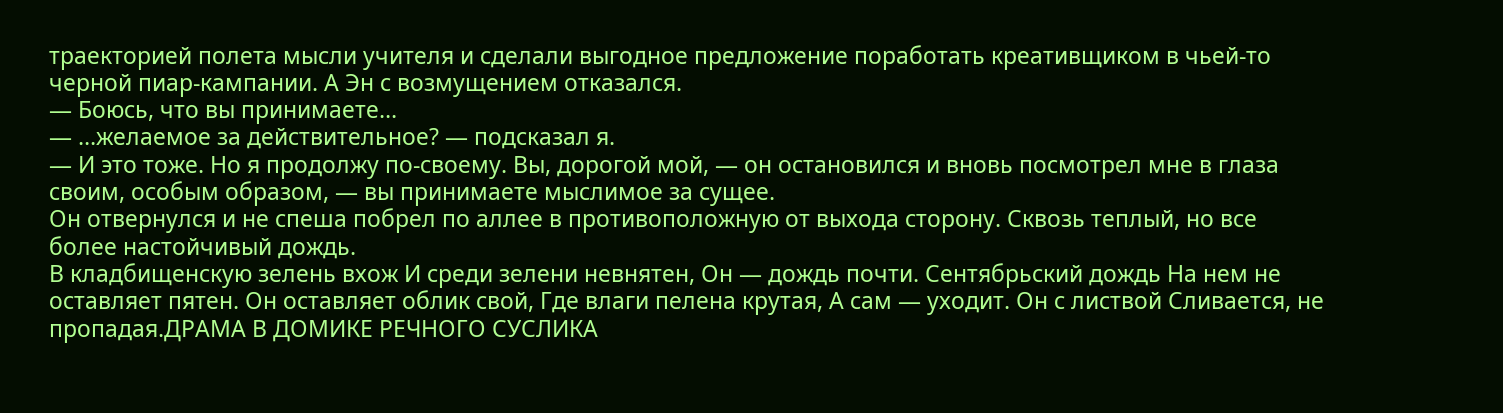траекторией полета мысли учителя и сделали выгодное предложение поработать креативщиком в чьей-то черной пиар-кампании. А Эн с возмущением отказался.
— Боюсь, что вы принимаете…
— …желаемое за действительное? — подсказал я.
— И это тоже. Но я продолжу по-своему. Вы, дорогой мой, — он остановился и вновь посмотрел мне в глаза своим, особым образом, — вы принимаете мыслимое за сущее.
Он отвернулся и не спеша побрел по аллее в противоположную от выхода сторону. Сквозь теплый, но все более настойчивый дождь.
В кладбищенскую зелень вхож И среди зелени невнятен, Он — дождь почти. Сентябрьский дождь На нем не оставляет пятен. Он оставляет облик свой, Где влаги пелена крутая, А сам — уходит. Он с листвой Сливается, не пропадая.ДРАМА В ДОМИКЕ РЕЧНОГО СУСЛИКА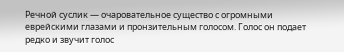Речной суслик — очаровательное существо с огромными еврейскими глазами и пронзительным голосом. Голос он подает редко и звучит голос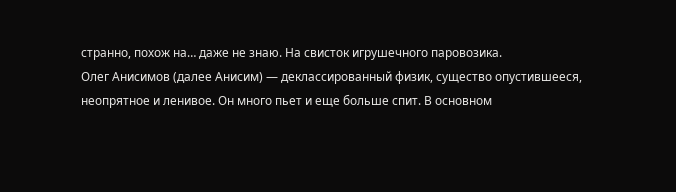странно, похож на… даже не знаю. На свисток игрушечного паровозика.
Олег Анисимов (далее Анисим) — деклассированный физик, существо опустившееся, неопрятное и ленивое. Он много пьет и еще больше спит. В основном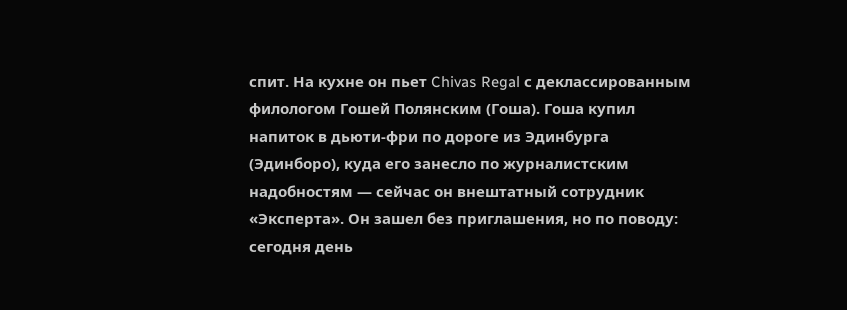спит. На кухне он пьет Chivas Regal с деклассированным филологом Гошей Полянским (Гоша). Гоша купил напиток в дьюти-фри по дороге из Эдинбурга (Эдинборо), куда его занесло по журналистским надобностям — сейчас он внештатный сотрудник «Эксперта». Он зашел без приглашения, но по поводу: сегодня день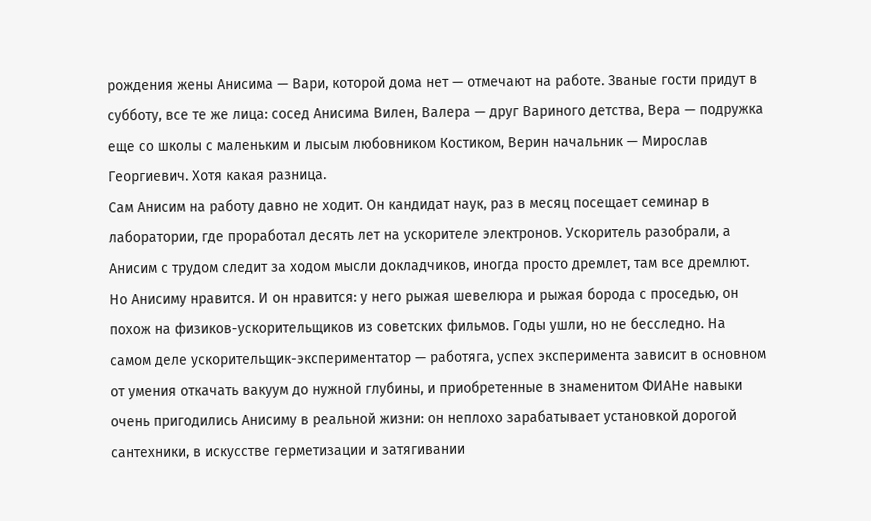рождения жены Анисима — Вари, которой дома нет — отмечают на работе. Званые гости придут в субботу, все те же лица: сосед Анисима Вилен, Валера — друг Вариного детства, Вера — подружка еще со школы с маленьким и лысым любовником Костиком, Верин начальник — Мирослав Георгиевич. Хотя какая разница.
Сам Анисим на работу давно не ходит. Он кандидат наук, раз в месяц посещает семинар в лаборатории, где проработал десять лет на ускорителе электронов. Ускоритель разобрали, а Анисим с трудом следит за ходом мысли докладчиков, иногда просто дремлет, там все дремлют. Но Анисиму нравится. И он нравится: у него рыжая шевелюра и рыжая борода с проседью, он похож на физиков-ускорительщиков из советских фильмов. Годы ушли, но не бесследно. На самом деле ускорительщик-экспериментатор — работяга, успех эксперимента зависит в основном от умения откачать вакуум до нужной глубины, и приобретенные в знаменитом ФИАНе навыки очень пригодились Анисиму в реальной жизни: он неплохо зарабатывает установкой дорогой сантехники, в искусстве герметизации и затягивании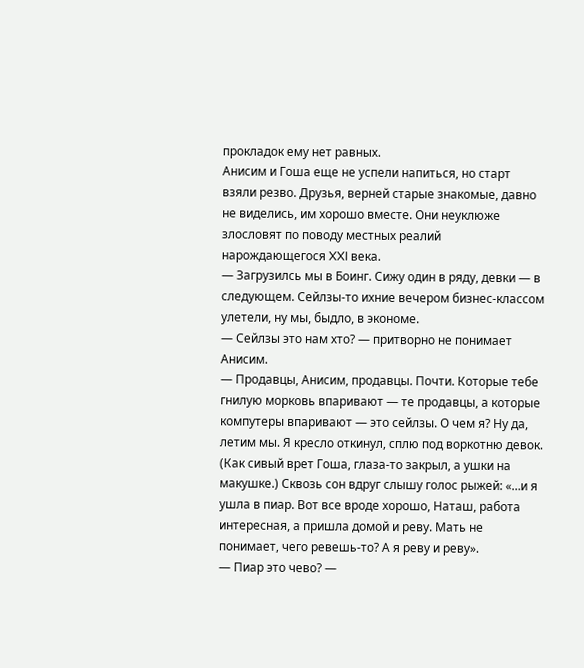прокладок ему нет равных.
Анисим и Гоша еще не успели напиться, но старт взяли резво. Друзья, верней старые знакомые, давно не виделись, им хорошо вместе. Они неуклюже злословят по поводу местных реалий нарождающегося XXI века.
— Загрузилсь мы в Боинг. Сижу один в ряду, девки — в следующем. Сейлзы-то ихние вечером бизнес-классом улетели, ну мы, быдло, в экономе.
— Сейлзы это нам хто? — притворно не понимает Анисим.
— Продавцы, Анисим, продавцы. Почти. Которые тебе гнилую морковь впаривают — те продавцы, а которые компутеры впаривают — это сейлзы. О чем я? Ну да, летим мы. Я кресло откинул, сплю под воркотню девок. (Как сивый врет Гоша, глаза-то закрыл, а ушки на макушке.) Сквозь сон вдруг слышу голос рыжей: «…и я ушла в пиар. Вот все вроде хорошо, Наташ, работа интересная, а пришла домой и реву. Мать не понимает, чего ревешь-то? А я реву и реву».
— Пиар это чево? —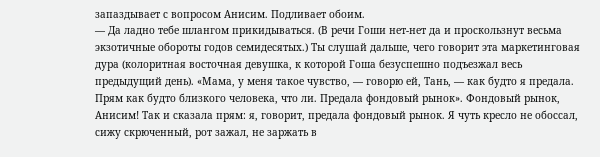запаздывает с вопросом Анисим. Подливает обоим.
— Да ладно тебе шлангом прикидываться. (В речи Гоши нет-нет да и проскользнут весьма экзотичные обороты годов семидесятых.) Ты слушай дальше, чего говорит эта маркетинговая дура (колоритная восточная девушка, к которой Гоша безуспешно подъезжал весь предыдущий день). «Мама, у меня такое чувство, — говорю ей, Тань, — как будто я предала. Прям как будто близкого человека, что ли. Предала фондовый рынок». Фондовый рынок, Анисим! Так и сказала прям: я, говорит, предала фондовый рынок. Я чуть кресло не обоссал, сижу скрюченный, рот зажал, не заржать в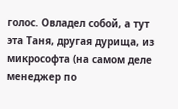голос. Овладел собой, а тут эта Таня, другая дурища, из микрософта (на самом деле менеджер по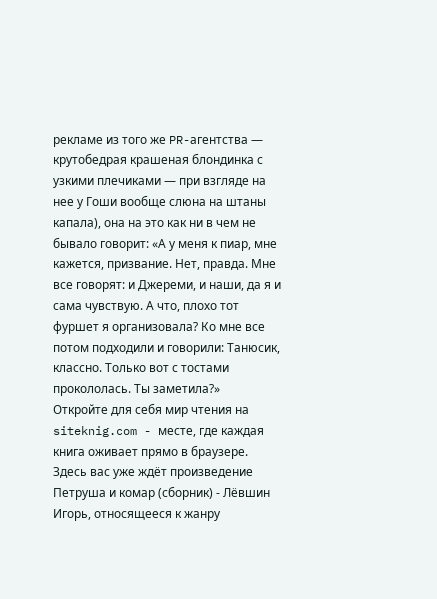рекламе из того же PR-агентства — крутобедрая крашеная блондинка с узкими плечиками — при взгляде на нее у Гоши вообще слюна на штаны капала), она на это как ни в чем не бывало говорит: «А у меня к пиар, мне кажется, призвание. Нет, правда. Мне все говорят: и Джереми, и наши, да я и сама чувствую. А что, плохо тот фуршет я организовала? Ко мне все потом подходили и говорили: Танюсик, классно. Только вот с тостами прокололась. Ты заметила?»
Откройте для себя мир чтения на siteknig.com - месте, где каждая книга оживает прямо в браузере. Здесь вас уже ждёт произведение Петруша и комар (сборник) - Лёвшин Игорь, относящееся к жанру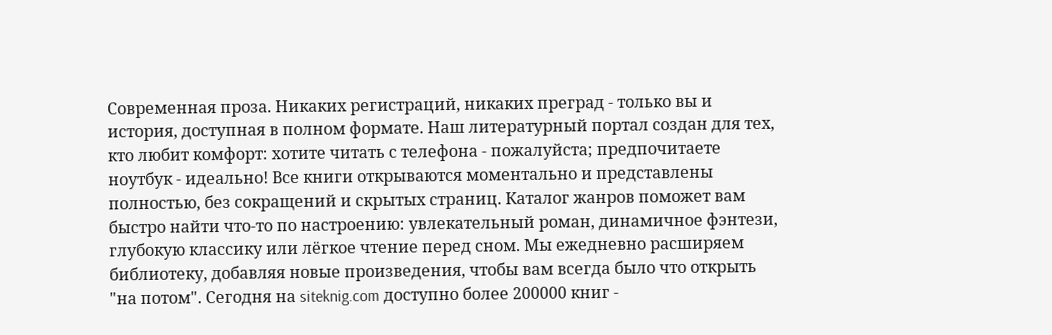Современная проза. Никаких регистраций, никаких преград - только вы и история, доступная в полном формате. Наш литературный портал создан для тех, кто любит комфорт: хотите читать с телефона - пожалуйста; предпочитаете ноутбук - идеально! Все книги открываются моментально и представлены полностью, без сокращений и скрытых страниц. Каталог жанров поможет вам быстро найти что-то по настроению: увлекательный роман, динамичное фэнтези, глубокую классику или лёгкое чтение перед сном. Мы ежедневно расширяем библиотеку, добавляя новые произведения, чтобы вам всегда было что открыть "на потом". Сегодня на siteknig.com доступно более 200000 книг -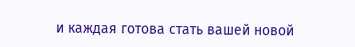и каждая готова стать вашей новой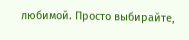любимой. Просто выбирайте,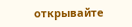открывайте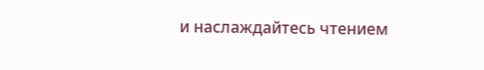и наслаждайтесь чтением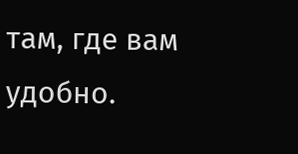там, где вам удобно.